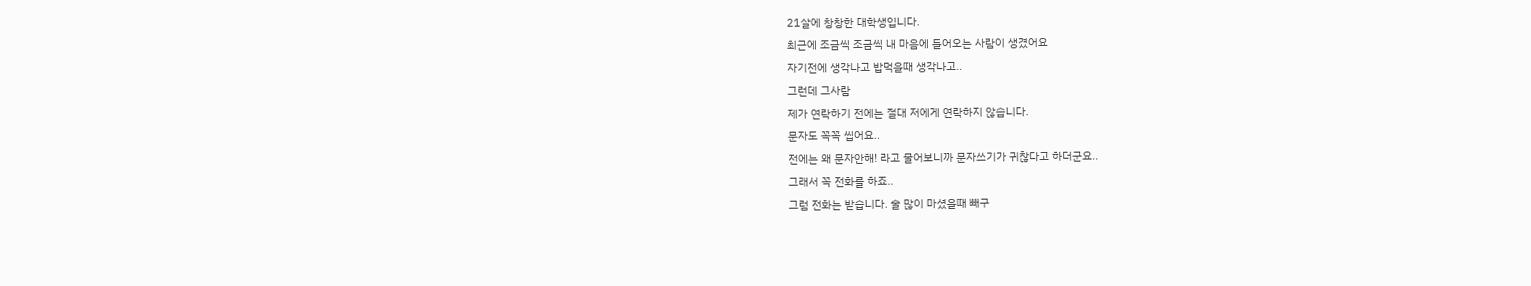21살에 창창한 대학생입니다.
최근에 조금씩 조금씩 내 마음에 들어오는 사람이 생겼어요
자기전에 생각나고 밥먹을때 생각나고..
그런데 그사람
제가 연락하기 전에는 절대 저에게 연락하지 않습니다.
문자도 꼭꼭 씹어요..
전에는 왜 문자안해! 라고 물어보니까 문자쓰기가 귀찮다고 하더군요..
그래서 꼭 전화를 하죠..
그럼 전화는 받습니다. 술 많이 마셨을때 빼구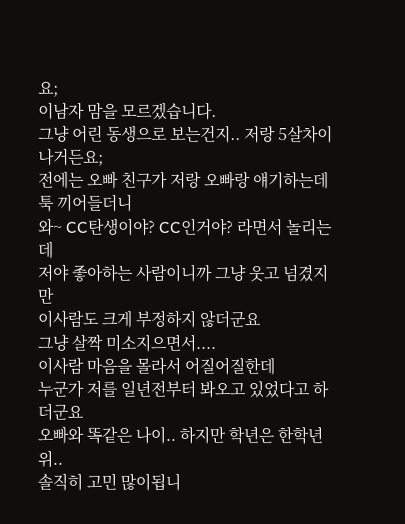요;
이남자 맘을 모르겠습니다.
그냥 어린 동생으로 보는건지.. 저랑 5살차이나거든요;
전에는 오빠 친구가 저랑 오빠랑 얘기하는데 툭 끼어들더니
와~ CC탄생이야? CC인거야? 라면서 놀리는데
저야 좋아하는 사람이니까 그냥 웃고 넘겼지만
이사람도 크게 부정하지 않더군요
그냥 살짝 미소지으면서....
이사람 마음을 몰라서 어질어질한데
누군가 저를 일년전부터 봐오고 있었다고 하더군요
오빠와 똑같은 나이.. 하지만 학년은 한학년 위..
솔직히 고민 많이됩니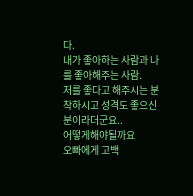다.
내가 좋아하는 사람과 나를 좋아해주는 사람.
저를 좋다고 해주시는 분 착하시고 성격도 좋으신 분이라더군요..
어떻게해야될까요
오빠에게 고백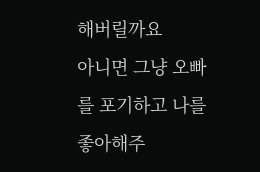해버릴까요
아니면 그냥 오빠를 포기하고 나를 좋아해주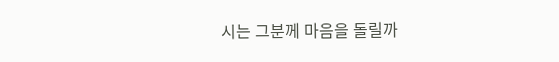시는 그분께 마음을 돌릴까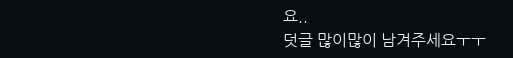요..
덧글 많이많이 남겨주세요ㅜㅜ